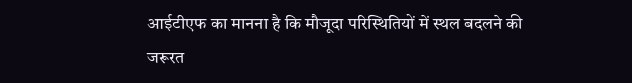आईटीएफ का मानना है कि मौजूदा परिस्थितियों में स्थल बदलने की जरूरत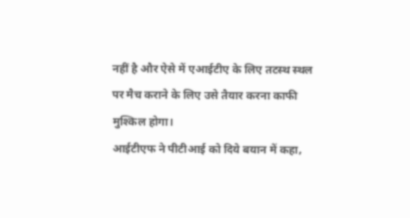नहीं है और ऐसे में एआईटीए के लिए तटस्थ स्थल पर मैच कराने के लिए उसे तैयार करना काफी मुश्किल होगा।
आईटीएफ ने पीटीआई को दिये बयान में कहा,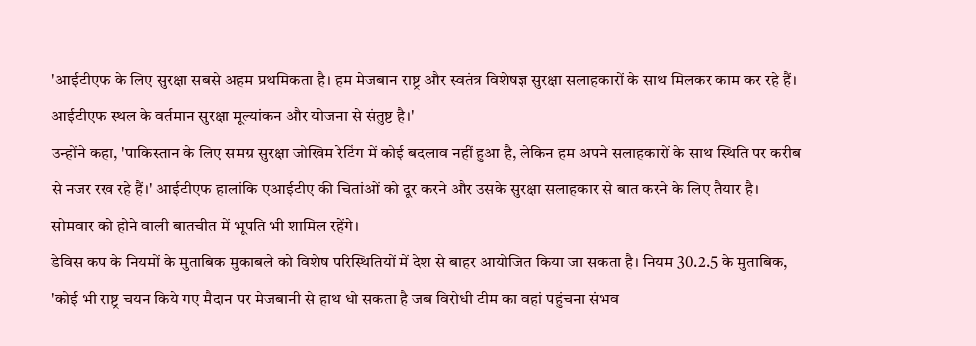'आईटीएफ के लिए सुरक्षा सबसे अहम प्रथमिकता है। हम मेजबान राष्ट्र और स्वतंत्र विशेषज्ञ सुरक्षा सलाहकारों के साथ मिलकर काम कर रहे हैं। आईटीएफ स्थल के वर्तमान सुरक्षा मूल्यांकन और योजना से संतुष्ट है।'
उन्होंने कहा, 'पाकिस्तान के लिए समग्र सुरक्षा जोखिम रेटिंग में कोई बदलाव नहीं हुआ है, लेकिन हम अपने सलाहकारों के साथ स्थिति पर करीब से नजर रख रहे हैं।' आईटीएफ हालांकि एआईटीए की चितांओं को दूर करने और उसके सुरक्षा सलाहकार से बात करने के लिए तैयार है। सोमवार को होने वाली बातचीत में भूपति भी शामिल रहेंगे।
डेविस कप के नियमों के मुताबिक मुकाबले को विशेष परिस्थितियों में देश से बाहर आयोजित किया जा सकता है। नियम 30.2.5 के मुताबिक, 'कोई भी राष्ट्र चयन किये गए मैदान पर मेजबानी से हाथ धो सकता है जब विरोधी टीम का वहां पहुंचना संभव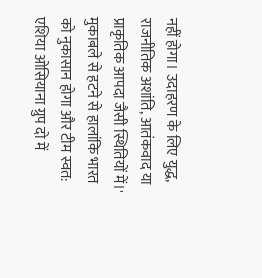नहीं होगा। उदाहरण के लिए युद्ध, राजनीतिक अशांति, आतंकवाद या प्राकृतिक आपदा जैसी स्थितियों में।'
मुकाबले से हटने से हालांकि भारत को नुकासान होगा और टीम स्वत: एशिया ओसियाना ग्रुप दो में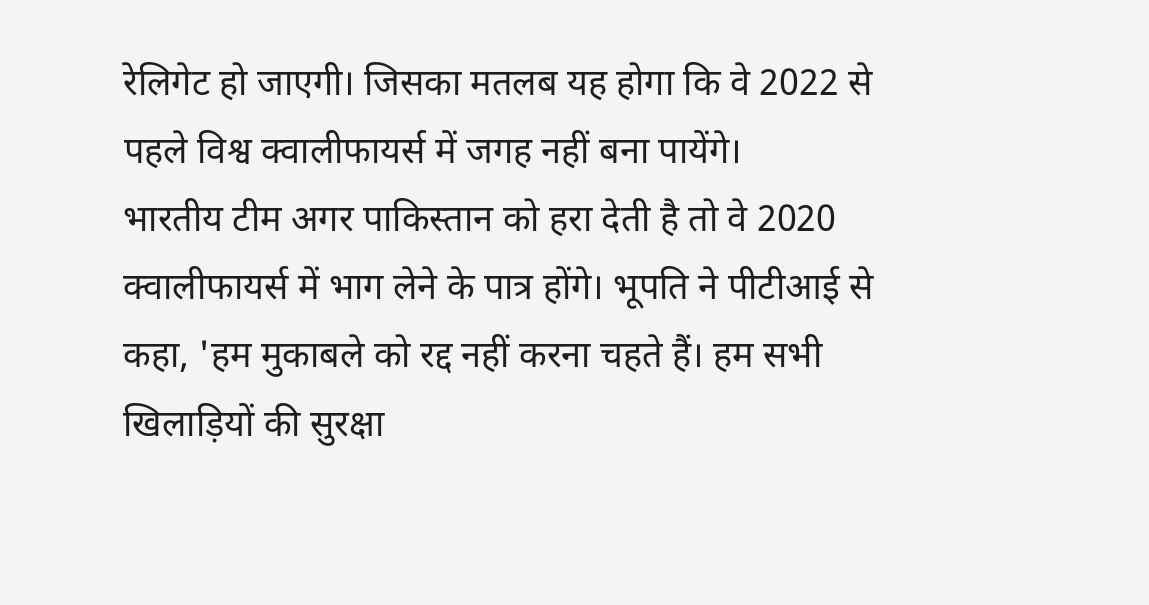रेलिगेट हो जाएगी। जिसका मतलब यह होगा कि वे 2022 से पहले विश्व क्वालीफायर्स में जगह नहीं बना पायेंगे।
भारतीय टीम अगर पाकिस्तान को हरा देती है तो वे 2020 क्वालीफायर्स में भाग लेने के पात्र होंगे। भूपति ने पीटीआई से कहा, 'हम मुकाबले को रद्द नहीं करना चहते हैं। हम सभी खिलाड़ियों की सुरक्षा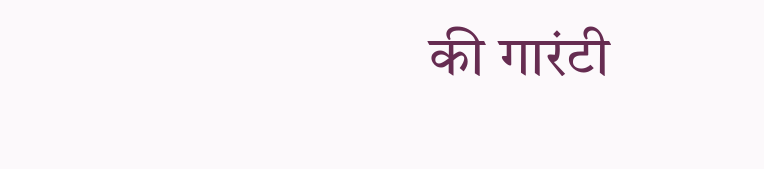की गारंटी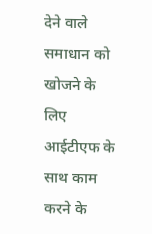देने वाले समाधान को खोजने के लिए आईटीएफ के साथ काम करने के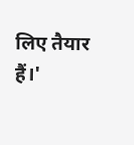लिए तैयार हैं।'